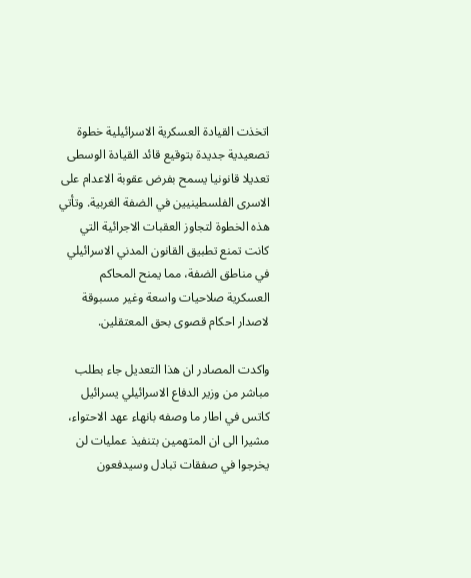اتخذت القيادة العسكرية الاسرائيلية خطوة تصعيدية جديدة بتوقيع قائد القيادة الوسطى تعديلا قانونيا يسمح بفرض عقوبة الاعدام على الاسرى الفلسطينيين في الضفة الغربية. وتأتي هذه الخطوة لتجاوز العقبات الاجرائية التي كانت تمنع تطبيق القانون المدني الاسرائيلي في مناطق الضفة، مما يمنح المحاكم العسكرية صلاحيات واسعة وغير مسبوقة لاصدار احكام قصوى بحق المعتقلين.

واكدت المصادر ان هذا التعديل جاء بطلب مباشر من وزير الدفاع الاسرائيلي يسرائيل كاتس في اطار ما وصفه بانهاء عهد الاحتواء، مشيرا الى ان المتهمين بتنفيذ عمليات لن يخرجوا في صفقات تبادل وسيدفعون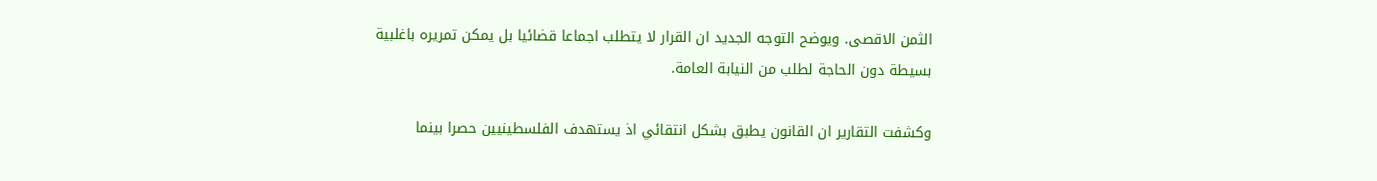الثمن الاقصى. ويوضح التوجه الجديد ان القرار لا يتطلب اجماعا قضائيا بل يمكن تمريره باغلبية بسيطة دون الحاجة لطلب من النيابة العامة.

وكشفت التقارير ان القانون يطبق بشكل انتقائي اذ يستهدف الفلسطينيين حصرا بينما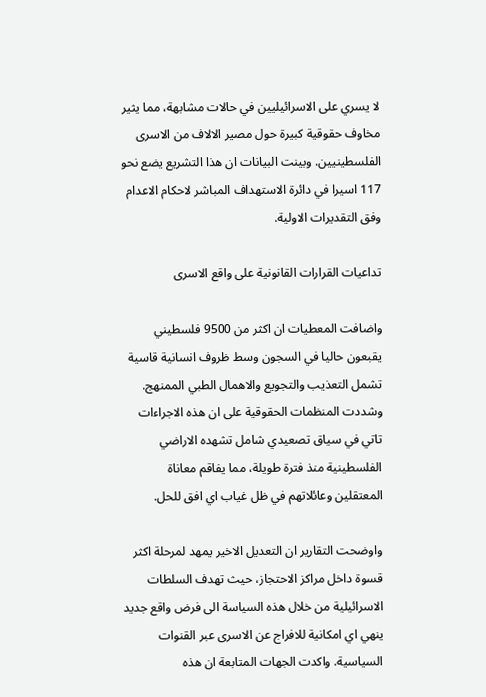لا يسري على الاسرائيليين في حالات مشابهة، مما يثير مخاوف حقوقية كبيرة حول مصير الالاف من الاسرى الفلسطينيين. وبينت البيانات ان هذا التشريع يضع نحو 117 اسيرا في دائرة الاستهداف المباشر لاحكام الاعدام وفق التقديرات الاولية.

تداعيات القرارات القانونية على واقع الاسرى

واضافت المعطيات ان اكثر من 9500 فلسطيني يقبعون حاليا في السجون وسط ظروف انسانية قاسية تشمل التعذيب والتجويع والاهمال الطبي الممنهج. وشددت المنظمات الحقوقية على ان هذه الاجراءات تاتي في سياق تصعيدي شامل تشهده الاراضي الفلسطينية منذ فترة طويلة، مما يفاقم معاناة المعتقلين وعائلاتهم في ظل غياب اي افق للحل.

واوضحت التقارير ان التعديل الاخير يمهد لمرحلة اكثر قسوة داخل مراكز الاحتجاز، حيث تهدف السلطات الاسرائيلية من خلال هذه السياسة الى فرض واقع جديد ينهي اي امكانية للافراج عن الاسرى عبر القنوات السياسية. واكدت الجهات المتابعة ان هذه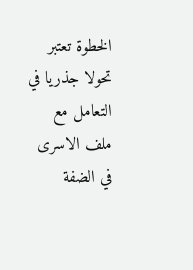الخطوة تعتبر تحولا جذريا في التعامل مع ملف الاسرى في الضفة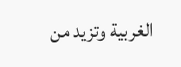الغربية وتزيد من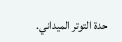حدة التوتر الميداني.